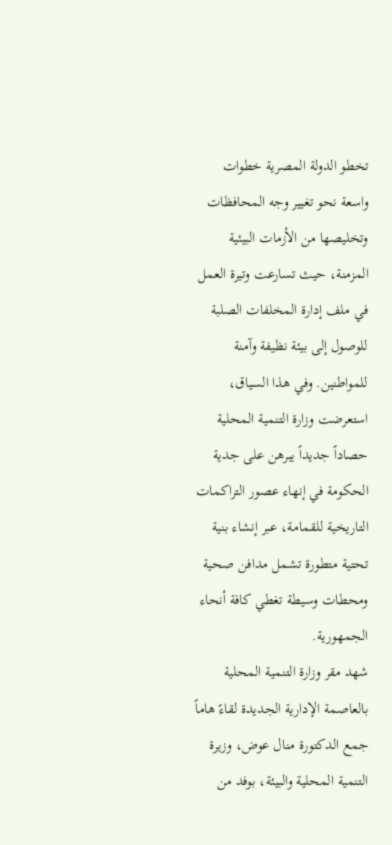تخطو الدولة المصرية خطوات واسعة نحو تغيير وجه المحافظات وتخليصها من الأزمات البيئية المزمنة، حيث تسارعت وتيرة العمل في ملف إدارة المخلفات الصلبة للوصول إلى بيئة نظيفة وآمنة للمواطنين. وفي هذا السياق، استعرضت وزارة التنمية المحلية حصاداً جديداً يبرهن على جدية الحكومة في إنهاء عصور التراكمات التاريخية للقمامة، عبر إنشاء بنية تحتية متطورة تشمل مدافن صحية ومحطات وسيطة تغطي كافة أنحاء الجمهورية.
شهد مقر وزارة التنمية المحلية بالعاصمة الإدارية الجديدة لقاءً هاماً جمع الدكتورة منال عوض، وزيرة التنمية المحلية والبيئة، بوفد من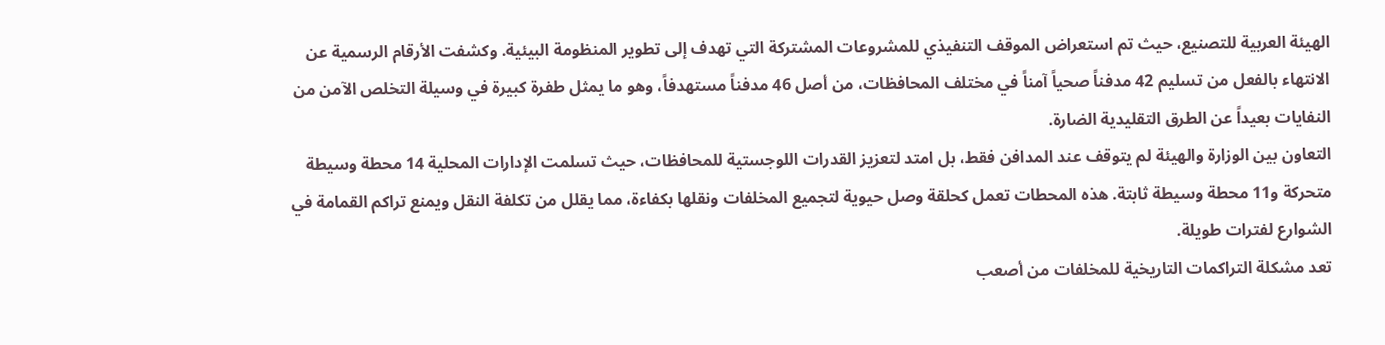الهيئة العربية للتصنيع، حيث تم استعراض الموقف التنفيذي للمشروعات المشتركة التي تهدف إلى تطوير المنظومة البيئية. وكشفت الأرقام الرسمية عن الانتهاء بالفعل من تسليم 42 مدفناً صحياً آمناً في مختلف المحافظات، من أصل 46 مدفناً مستهدفاً، وهو ما يمثل طفرة كبيرة في وسيلة التخلص الآمن من النفايات بعيداً عن الطرق التقليدية الضارة.
التعاون بين الوزارة والهيئة لم يتوقف عند المدافن فقط، بل امتد لتعزيز القدرات اللوجستية للمحافظات، حيث تسلمت الإدارات المحلية 14 محطة وسيطة متحركة و11 محطة وسيطة ثابتة. هذه المحطات تعمل كحلقة وصل حيوية لتجميع المخلفات ونقلها بكفاءة، مما يقلل من تكلفة النقل ويمنع تراكم القمامة في الشوارع لفترات طويلة.
تعد مشكلة التراكمات التاريخية للمخلفات من أصعب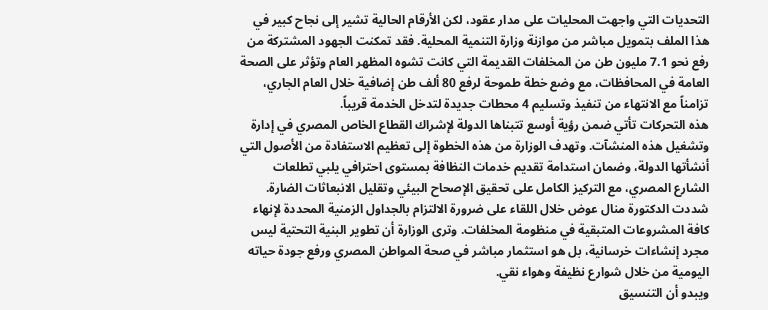التحديات التي واجهت المحليات على مدار عقود، لكن الأرقام الحالية تشير إلى نجاح كبير في هذا الملف بتمويل مباشر من موازنة وزارة التنمية المحلية. فقد تمكنت الجهود المشتركة من رفع نحو 7.1 مليون طن من المخلفات القديمة التي كانت تشوه المظهر العام وتؤثر على الصحة العامة في المحافظات، مع وضع خطة طموحة لرفع 80 ألف طن إضافية خلال العام الجاري، تزامناً مع الانتهاء من تنفيذ وتسليم 4 محطات جديدة لتدخل الخدمة قريباً.
هذه التحركات تأتي ضمن رؤية أوسع تتبناها الدولة لإشراك القطاع الخاص المصري في إدارة وتشغيل هذه المنشآت. وتهدف الوزارة من هذه الخطوة إلى تعظيم الاستفادة من الأصول التي أنشأتها الدولة، وضمان استدامة تقديم خدمات النظافة بمستوى احترافي يلبي تطلعات الشارع المصري، مع التركيز الكامل على تحقيق الإصحاح البيئي وتقليل الانبعاثات الضارة.
شددت الدكتورة منال عوض خلال اللقاء على ضرورة الالتزام بالجداول الزمنية المحددة لإنهاء كافة المشروعات المتبقية في منظومة المخلفات. وترى الوزارة أن تطوير البنية التحتية ليس مجرد إنشاءات خرسانية، بل هو استثمار مباشر في صحة المواطن المصري ورفع جودة حياته اليومية من خلال شوارع نظيفة وهواء نقي.
ويبدو أن التنسيق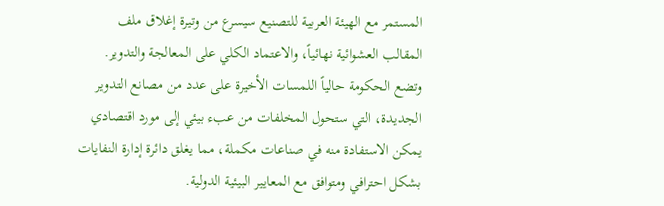المستمر مع الهيئة العربية للتصنيع سيسرع من وتيرة إغلاق ملف المقالب العشوائية نهائياً، والاعتماد الكلي على المعالجة والتدوير. وتضع الحكومة حالياً اللمسات الأخيرة على عدد من مصانع التدوير الجديدة، التي ستحول المخلفات من عبء بيئي إلى مورد اقتصادي يمكن الاستفادة منه في صناعات مكملة، مما يغلق دائرة إدارة النفايات بشكل احترافي ومتوافق مع المعايير البيئية الدولية.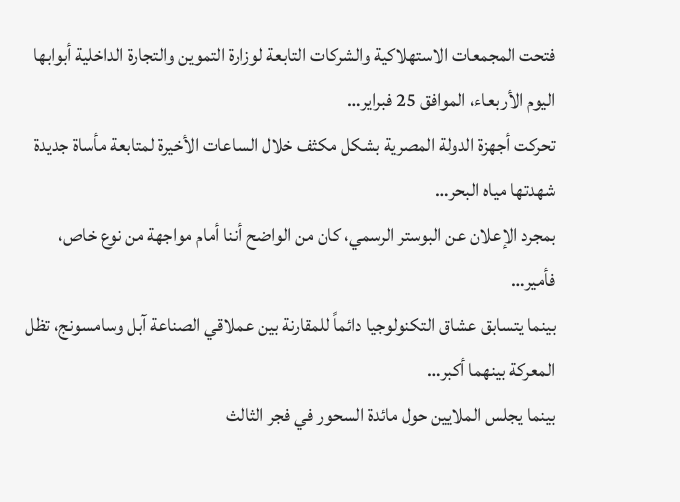فتحت المجمعات الاستهلاكية والشركات التابعة لوزارة التموين والتجارة الداخلية أبوابها اليوم الأربعاء، الموافق 25 فبراير…
تحركت أجهزة الدولة المصرية بشكل مكثف خلال الساعات الأخيرة لمتابعة مأساة جديدة شهدتها مياه البحر…
بمجرد الإعلان عن البوستر الرسمي، كان من الواضح أننا أمام مواجهة من نوع خاص، فأمير…
بينما يتسابق عشاق التكنولوجيا دائماً للمقارنة بين عملاقي الصناعة آبل وسامسونج، تظل المعركة بينهما أكبر…
بينما يجلس الملايين حول مائدة السحور في فجر الثالث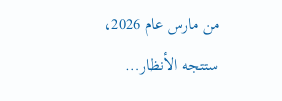من مارس عام 2026، ستتجه الأنظار…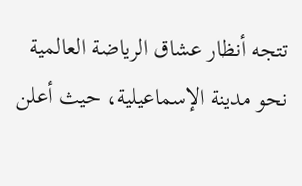تتجه أنظار عشاق الرياضة العالمية نحو مدينة الإسماعيلية، حيث أعلن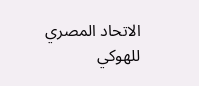الاتحاد المصري للهوكي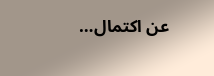عن اكتمال…